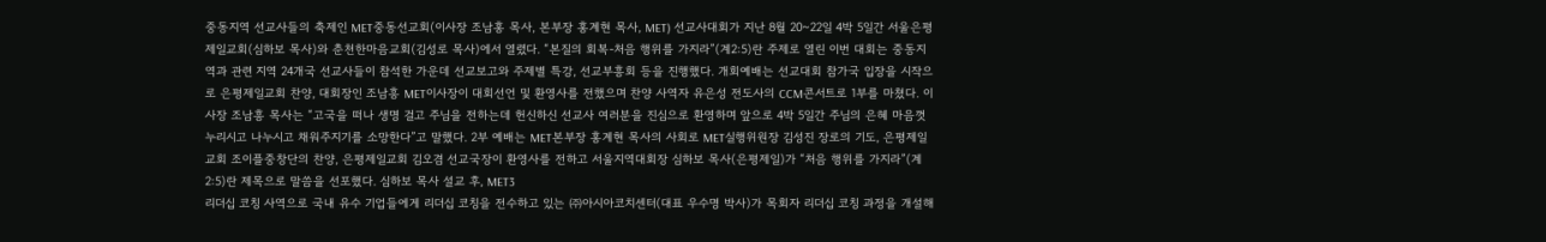중동지역 선교사들의 축제인 MET중동선교회(이사장 조남홍 목사, 본부장 홍계현 목사, MET) 선교사대회가 지난 8월 20~22일 4박 5일간 서울은평제일교회(심하보 목사)와 춘천한마음교회(김성로 목사)에서 열렸다. “본질의 회복-처음 행위를 가지라”(계2:5)란 주제로 열린 이번 대회는 중동지역과 관련 지역 24개국 선교사들이 참석한 가운데 선교보고와 주제별 특강, 선교부흥회 등을 진행했다. 개회예배는 선교대회 참가국 입장을 시작으로 은평제일교회 찬양, 대회장인 조남흥 MET이사장이 대회선언 및 환영사를 전했으며 찬양 사역자 유은성 전도사의 CCM콘서트로 1부를 마쳤다. 이사장 조남흥 목사는 “고국을 떠나 생명 걸고 주님을 전하는데 헌신하신 선교사 여러분을 진심으로 환영하며 앞으로 4박 5일간 주님의 은혜 마음껏 누리시고 나누시고 채워주지기를 소망한다”고 말했다. 2부 예배는 MET본부장 홍계현 목사의 사회로 MET실행위원장 김성진 장로의 기도, 은평제일교회 조이플중창단의 찬양, 은평제일교회 김오겸 선교국장이 환영사를 전하고 서울지역대회장 심하보 목사(은평제일)가 “처음 행위를 가지라”(계2:5)란 제목으로 말씀을 선포했다. 심하보 목사 설교 후, MET3
리더십 코칭 사역으로 국내 유수 기업들에게 리더십 코칭을 전수하고 있는 ㈜아시아코치센터(대표 우수명 박사)가 목회자 리더십 코칭 과정을 개설해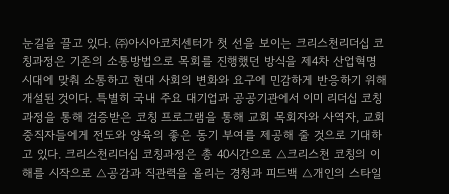눈길을 끌고 있다. ㈜아시아코치센터가 첫 선을 보이는 크리스천리더십 코칭과정은 기존의 소통방법으로 목회를 진행했던 방식을 제4차 산업혁명 시대에 맞춰 소통하고 현대 사회의 변화와 요구에 민감하게 반응하기 위해 개설된 것이다. 특별히 국내 주요 대기업과 공공기관에서 이미 리더십 코칭 과정을 통해 검증받은 코칭 프로그램을 통해 교회 목회자와 사역자, 교회 중직자들에게 전도와 양육의 좋은 동기 부여를 제공해 줄 것으로 기대하고 있다. 크리스천리더십 코칭과정은 총 40시간으로 △크리스천 코칭의 이해를 시작으로 △공감과 직관력을 올리는 경청과 피드백 △개인의 스타일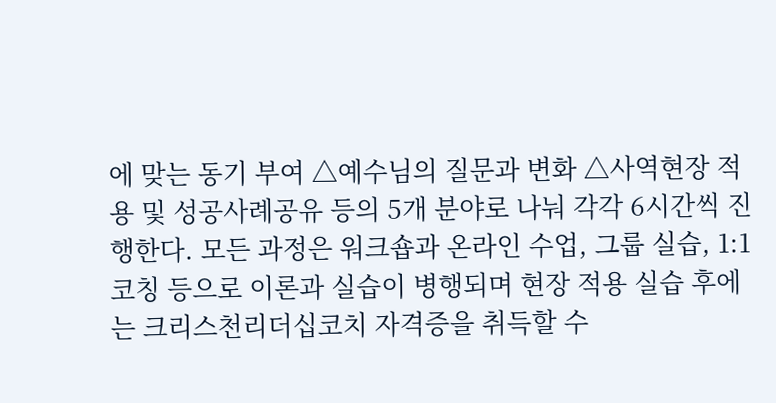에 맞는 동기 부여 △예수님의 질문과 변화 △사역현장 적용 및 성공사례공유 등의 5개 분야로 나눠 각각 6시간씩 진행한다. 모든 과정은 워크숍과 온라인 수업, 그룹 실습, 1:1코칭 등으로 이론과 실습이 병행되며 현장 적용 실습 후에는 크리스천리더십코치 자격증을 취득할 수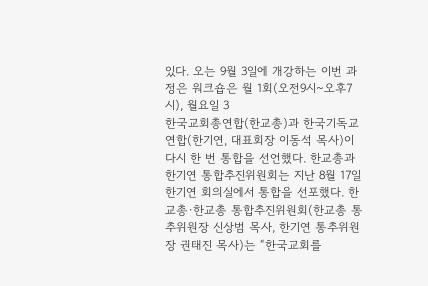있다. 오는 9월 3일에 개강하는 이번 과정은 워크숍은 월 1회(오전9시~오후7시), 월요일 3
한국교회총연합(한교총)과 한국기독교연합(한기연, 대표회장 이동석 목사)이 다시 한 번 통합을 선언했다. 한교총과 한기연 통합추진위원회는 지난 8월 17일 한기연 회의실에서 통합을 선포했다. 한교총·한교총 통합추진위원회(한교총 통추위원장 신상범 목사, 한기연 통추위원장 권태진 목사)는 “한국교회를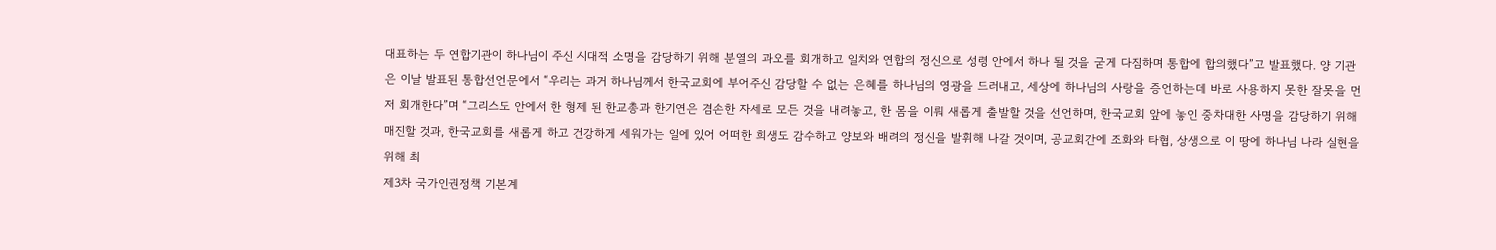대표하는 두 연합기관이 하나님이 주신 시대적 소명을 감당하기 위해 분열의 과오를 회개하고 일치와 연합의 정신으로 성령 안에서 하나 될 것을 굳게 다짐하며 통합에 합의했다”고 발표했다. 양 기관은 이날 발표된 통합선언문에서 “우리는 과거 하나님께서 한국교회에 부어주신 감당할 수 없는 은혜를 하나님의 영광을 드러내고, 세상에 하나님의 사랑을 증언하는데 바로 사용하지 못한 잘못을 먼저 회개한다”며 “그리스도 안에서 한 형제 된 한교총과 한기연은 겸손한 자세로 모든 것을 내려놓고, 한 몸을 이뤄 새롭게 출발할 것을 선언하며, 한국교회 앞에 놓인 중차대한 사명을 감당하기 위해 매진할 것과, 한국교회를 새롭게 하고 건강하게 세워가는 일에 있어 어떠한 희생도 감수하고 양보와 배려의 정신을 발휘해 나갈 것이며, 공교회간에 조화와 타협, 상생으로 이 땅에 하나님 나라 실현을 위해 최
제3차 국가인권정책 기본계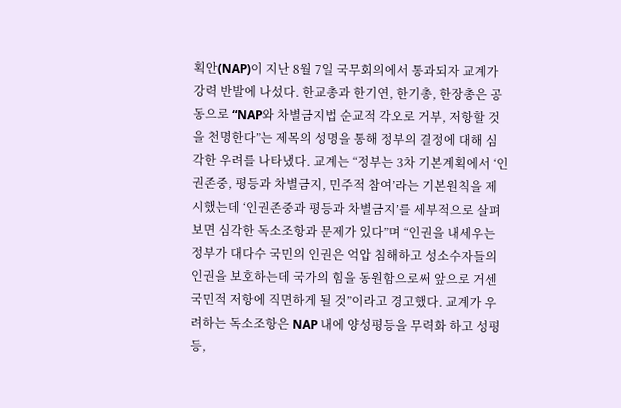획안(NAP)이 지난 8월 7일 국무회의에서 통과되자 교계가 강력 반발에 나섰다. 한교총과 한기연, 한기총, 한장총은 공동으로 “NAP와 차별금지법 순교적 각오로 거부, 저항할 것을 천명한다”는 제목의 성명을 통해 정부의 결정에 대해 심각한 우려를 나타냈다. 교계는 “정부는 3차 기본계획에서 ‘인권존중, 평등과 차별금지, 민주적 참여’라는 기본원칙을 제시했는데 ‘인권존중과 평등과 차별금지’를 세부적으로 살펴보면 심각한 독소조항과 문제가 있다”며 “인권을 내세우는 정부가 대다수 국민의 인권은 억압 침해하고 성소수자들의 인권을 보호하는데 국가의 힘을 동원함으로써 앞으로 거센 국민적 저항에 직면하게 될 것”이라고 경고했다. 교계가 우려하는 독소조항은 NAP 내에 양성평등을 무력화 하고 성평등,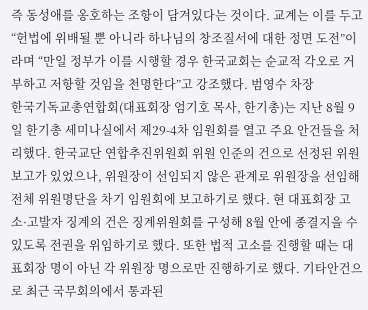즉 동성애를 옹호하는 조항이 담겨있다는 것이다. 교계는 이를 두고 “헌법에 위배될 뿐 아니라 하나님의 창조질서에 대한 정면 도전”이라며 “만일 정부가 이를 시행할 경우 한국교회는 순교적 각오로 거부하고 저항할 것임을 천명한다”고 강조했다. 범영수 차장
한국기독교총연합회(대표회장 엄기호 목사, 한기총)는 지난 8월 9일 한기총 세미나실에서 제29-4차 임원회를 열고 주요 안건들을 처리했다. 한국교단 연합추진위원회 위원 인준의 건으로 선정된 위원 보고가 있었으나, 위원장이 선임되지 않은 관계로 위원장을 선임해 전체 위원명단을 차기 임원회에 보고하기로 했다. 현 대표회장 고소·고발자 징계의 건은 징계위원회를 구성해 8월 안에 종결지을 수 있도록 전권을 위임하기로 했다. 또한 법적 고소를 진행할 때는 대표회장 명이 아닌 각 위원장 명으로만 진행하기로 했다. 기타안건으로 최근 국무회의에서 통과된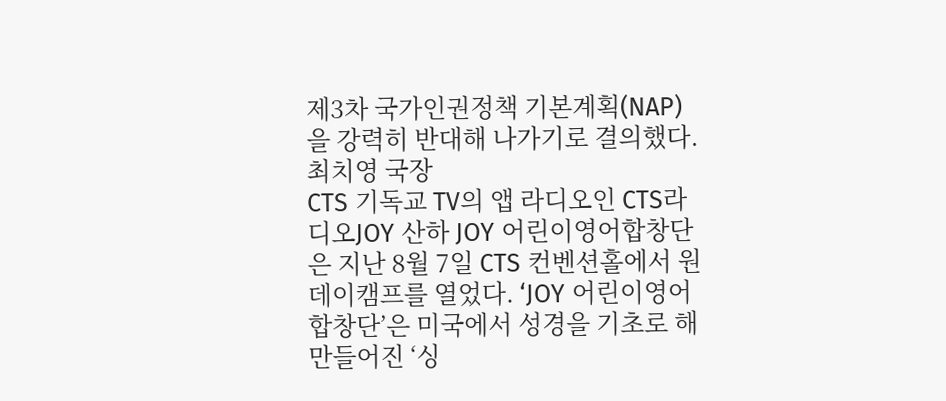제3차 국가인권정책 기본계획(NAP)을 강력히 반대해 나가기로 결의했다. 최치영 국장
CTS 기독교 TV의 앱 라디오인 CTS라디오JOY 산하 JOY 어린이영어합창단은 지난 8월 7일 CTS 컨벤션홀에서 원데이캠프를 열었다. ‘JOY 어린이영어합창단’은 미국에서 성경을 기초로 해 만들어진 ‘싱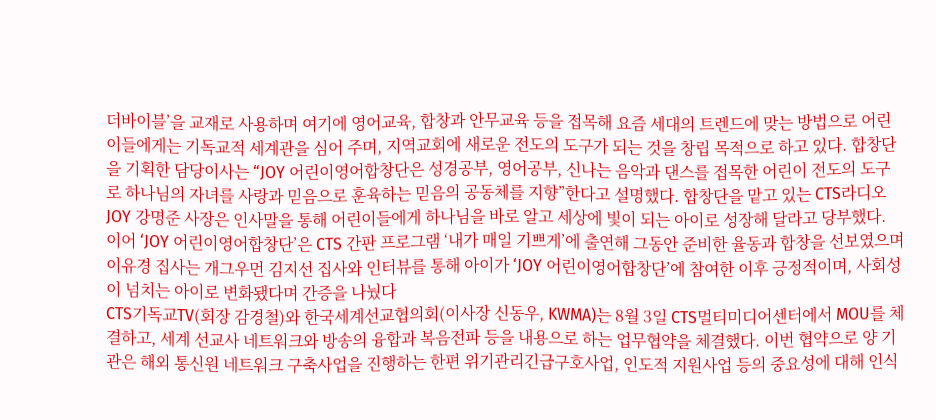더바이블’을 교재로 사용하며 여기에 영어교육, 합창과 안무교육 등을 접목해 요즘 세대의 트렌드에 맞는 방법으로 어린이들에게는 기독교적 세계관을 심어 주며, 지역교회에 새로운 전도의 도구가 되는 것을 창립 목적으로 하고 있다. 합창단을 기획한 담당이사는 “JOY 어린이영어합창단은 성경공부, 영어공부, 신나는 음악과 댄스를 접목한 어린이 전도의 도구로 하나님의 자녀를 사랑과 믿음으로 훈육하는 믿음의 공동체를 지향”한다고 설명했다. 합창단을 맡고 있는 CTS라디오JOY 강명준 사장은 인사말을 통해 어린이들에게 하나님을 바로 알고 세상에 빛이 되는 아이로 성장해 달라고 당부했다. 이어 ‘JOY 어린이영어합창단’은 CTS 간판 프로그램 ‘내가 매일 기쁘게’에 출연해 그동안 준비한 율동과 합창을 선보였으며 이유경 집사는 개그우먼 김지선 집사와 인터뷰를 통해 아이가 ‘JOY 어린이영어합창단’에 참여한 이후 긍정적이며, 사회성이 넘치는 아이로 변화됐다며 간증을 나눴다
CTS기독교TV(회장 감경철)와 한국세계선교협의회(이사장 신동우, KWMA)는 8월 3일 CTS멀티미디어센터에서 MOU를 체결하고, 세계 선교사 네트워크와 방송의 융합과 복음전파 등을 내용으로 하는 업무협약을 체결했다. 이번 협약으로 양 기관은 해외 통신원 네트워크 구축사업을 진행하는 한편 위기관리긴급구호사업, 인도적 지원사업 등의 중요성에 대해 인식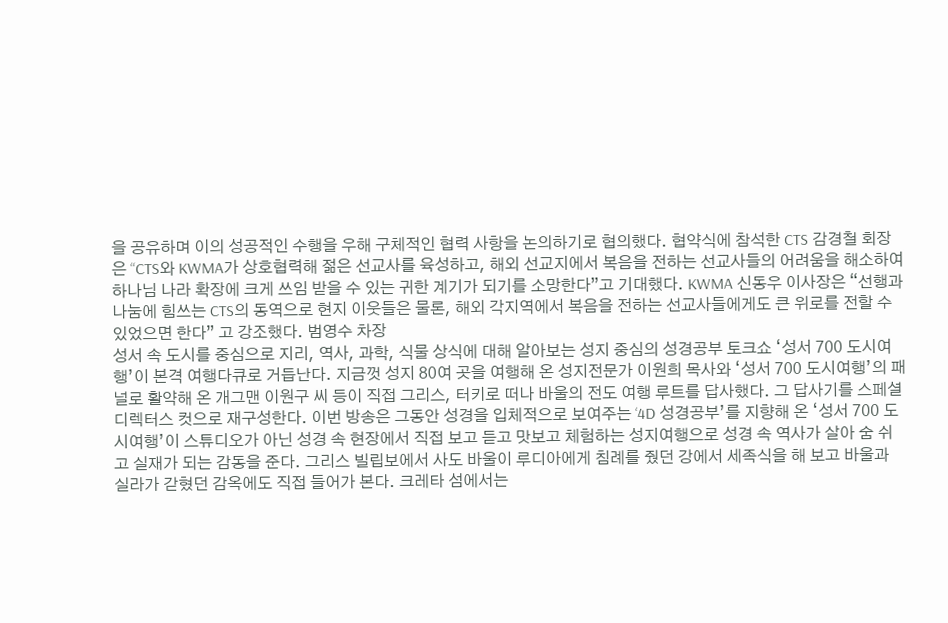을 공유하며 이의 성공적인 수행을 우해 구체적인 협력 사항을 논의하기로 협의했다. 협약식에 참석한 CTS 감경철 회장은 “CTS와 KWMA가 상호협력해 젊은 선교사를 육성하고, 해외 선교지에서 복음을 전하는 선교사들의 어려움을 해소하여 하나님 나라 확장에 크게 쓰임 받을 수 있는 귀한 계기가 되기를 소망한다”고 기대했다. KWMA 신동우 이사장은 “선행과 나눔에 힘쓰는 CTS의 동역으로 현지 이웃들은 물론, 해외 각지역에서 복음을 전하는 선교사들에게도 큰 위로를 전할 수 있었으면 한다” 고 강조했다. 범영수 차장
성서 속 도시를 중심으로 지리, 역사, 과학, 식물 상식에 대해 알아보는 성지 중심의 성경공부 토크쇼 ‘성서 700 도시여행’이 본격 여행다큐로 거듭난다. 지금껏 성지 80여 곳을 여행해 온 성지전문가 이원희 목사와 ‘성서 700 도시여행’의 패널로 활약해 온 개그맨 이원구 씨 등이 직접 그리스, 터키로 떠나 바울의 전도 여행 루트를 답사했다. 그 답사기를 스페셜 디렉터스 컷으로 재구성한다. 이번 방송은 그동안 성경을 입체적으로 보여주는 ‘4D 성경공부’를 지향해 온 ‘성서 700 도시여행’이 스튜디오가 아닌 성경 속 현장에서 직접 보고 듣고 맛보고 체험하는 성지여행으로 성경 속 역사가 살아 숨 쉬고 실재가 되는 감동을 준다. 그리스 빌립보에서 사도 바울이 루디아에게 침례를 줬던 강에서 세족식을 해 보고 바울과 실라가 갇혔던 감옥에도 직접 들어가 본다. 크레타 섬에서는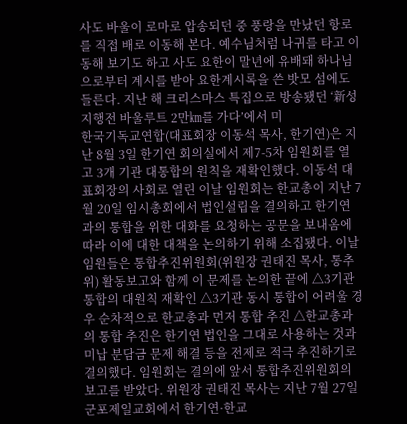사도 바울이 로마로 압송되던 중 풍랑을 만났던 항로를 직접 배로 이동해 본다. 예수님처럼 나귀를 타고 이동해 보기도 하고 사도 요한이 말년에 유배돼 하나님으로부터 계시를 받아 요한계시록을 쓴 밧모 섬에도 들른다. 지난 해 크리스마스 특집으로 방송됐던 ‘新성지행전 바울루트 2만㎞를 가다’에서 미
한국기독교연합(대표회장 이동석 목사, 한기연)은 지난 8월 3일 한기연 회의실에서 제7-5차 임원회를 열고 3개 기관 대통합의 원칙을 재확인했다. 이동석 대표회장의 사회로 열린 이날 임원회는 한교총이 지난 7월 20일 임시총회에서 법인설립을 결의하고 한기연과의 통합을 위한 대화를 요청하는 공문을 보내옴에 따라 이에 대한 대책을 논의하기 위해 소집됐다. 이날 임원들은 통합추진위원회(위원장 권태진 목사, 통추위) 활동보고와 함께 이 문제를 논의한 끝에 △3기관 통합의 대원칙 재확인 △3기관 동시 통합이 어려울 경우 순차적으로 한교총과 먼저 통합 추진 △한교총과의 통합 추진은 한기연 법인을 그대로 사용하는 것과 미납 분담금 문제 해결 등을 전제로 적극 추진하기로 결의했다. 임원회는 결의에 앞서 통합추진위원회의 보고를 받았다. 위원장 권태진 목사는 지난 7월 27일 군포제일교회에서 한기연·한교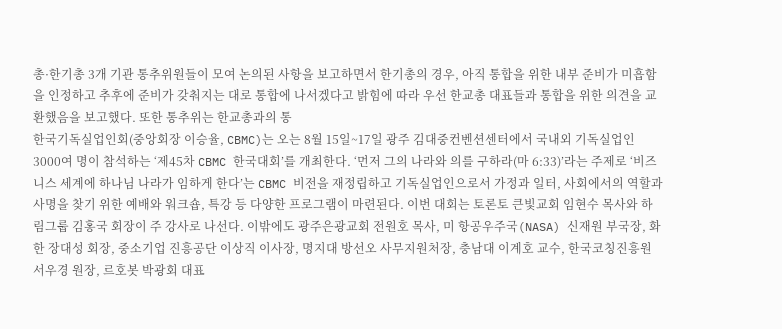총·한기총 3개 기관 통추위원들이 모여 논의된 사항을 보고하면서 한기총의 경우, 아직 통합을 위한 내부 준비가 미흡함을 인정하고 추후에 준비가 갖춰지는 대로 통합에 나서겠다고 밝힘에 따라 우선 한교총 대표들과 통합을 위한 의견을 교환했음을 보고했다. 또한 통추위는 한교총과의 통
한국기독실업인회(중앙회장 이승율, CBMC)는 오는 8월 15일~17일 광주 김대중컨벤션센터에서 국내외 기독실업인 3000여 명이 참석하는 ‘제45차 CBMC 한국대회’를 개최한다. ‘먼저 그의 나라와 의를 구하라(마 6:33)’라는 주제로 ‘비즈니스 세계에 하나님 나라가 임하게 한다’는 CBMC 비전을 재정립하고 기독실업인으로서 가정과 일터, 사회에서의 역할과 사명을 찾기 위한 예배와 워크숍, 특강 등 다양한 프로그램이 마련된다. 이번 대회는 토론토 큰빛교회 임현수 목사와 하림그룹 김홍국 회장이 주 강사로 나선다. 이밖에도 광주은광교회 전원호 목사, 미 항공우주국(NASA) 신재원 부국장, 화한 장대성 회장, 중소기업 진흥공단 이상직 이사장, 명지대 방선오 사무지원처장, 충남대 이계호 교수, 한국코칭진흥원 서우경 원장, 르호봇 박광회 대표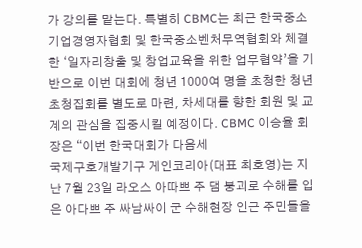가 강의를 맡는다. 특별히 CBMC는 최근 한국중소기업경영자협회 및 한국중소벤처무역협회와 체결한 ‘일자리창출 및 창업교육을 위한 업무협약’을 기반으로 이번 대회에 청년 1000여 명을 초청한 청년초청집회를 별도로 마련, 차세대를 향한 회원 및 교계의 관심을 집중시킬 예정이다. CBMC 이승율 회장은 “이번 한국대회가 다음세
국제구호개발기구 게인코리아(대표 최호영)는 지난 7월 23일 라오스 아따쁘 주 댐 붕괴로 수해를 입은 아다쁘 주 싸남싸이 군 수해현장 인근 주민들을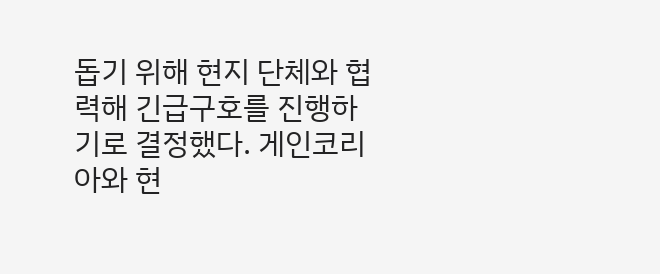돕기 위해 현지 단체와 협력해 긴급구호를 진행하기로 결정했다. 게인코리아와 현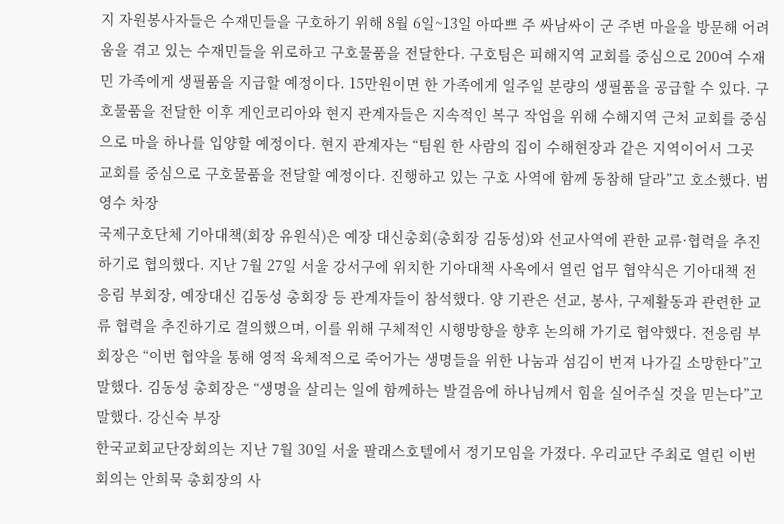지 자원봉사자들은 수재민들을 구호하기 위해 8월 6일~13일 아따쁘 주 싸남싸이 군 주변 마을을 방문해 어려움을 겪고 있는 수재민들을 위로하고 구호물품을 전달한다. 구호팀은 피해지역 교회를 중심으로 200여 수재민 가족에게 생필품을 지급할 예정이다. 15만원이면 한 가족에게 일주일 분량의 생필품을 공급할 수 있다. 구호물품을 전달한 이후 게인코리아와 현지 관계자들은 지속적인 복구 작업을 위해 수해지역 근처 교회를 중심으로 마을 하나를 입양할 예정이다. 현지 관계자는 “팀원 한 사람의 집이 수해현장과 같은 지역이어서 그곳 교회를 중심으로 구호물품을 전달할 예정이다. 진행하고 있는 구호 사역에 함께 동참해 달라”고 호소했다. 범영수 차장
국제구호단체 기아대책(회장 유원식)은 예장 대신총회(총회장 김동성)와 선교사역에 관한 교류·협력을 추진하기로 협의했다. 지난 7월 27일 서울 강서구에 위치한 기아대책 사옥에서 열린 업무 협약식은 기아대책 전응림 부회장, 예장대신 김동성 총회장 등 관계자들이 참석했다. 양 기관은 선교, 봉사, 구제활동과 관련한 교류 협력을 추진하기로 결의했으며, 이를 위해 구체적인 시행방향을 향후 논의해 가기로 협약했다. 전응림 부회장은 “이번 협약을 통해 영적 육체적으로 죽어가는 생명들을 위한 나눔과 섬김이 번져 나가길 소망한다”고 말했다. 김동성 총회장은 “생명을 살리는 일에 함께하는 발걸음에 하나님께서 힘을 실어주실 것을 믿는다”고 말했다. 강신숙 부장
한국교회교단장회의는 지난 7월 30일 서울 팔래스호텔에서 정기모임을 가졌다. 우리교단 주최로 열린 이번 회의는 안희묵 총회장의 사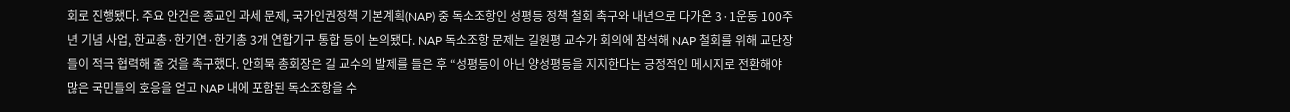회로 진행됐다. 주요 안건은 종교인 과세 문제, 국가인권정책 기본계획(NAP) 중 독소조항인 성평등 정책 철회 촉구와 내년으로 다가온 3·1운동 100주년 기념 사업, 한교총·한기연·한기총 3개 연합기구 통합 등이 논의됐다. NAP 독소조항 문제는 길원평 교수가 회의에 참석해 NAP 철회를 위해 교단장들이 적극 협력해 줄 것을 촉구했다. 안희묵 총회장은 길 교수의 발제를 들은 후 “성평등이 아닌 양성평등을 지지한다는 긍정적인 메시지로 전환해야 많은 국민들의 호응을 얻고 NAP 내에 포함된 독소조항을 수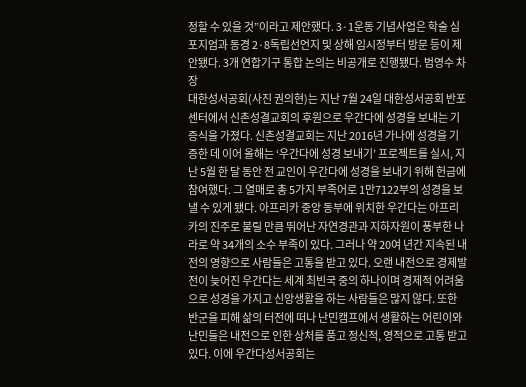정할 수 있을 것”이라고 제안했다. 3·1운동 기념사업은 학술 심포지엄과 동경 2·8독립선언지 및 상해 임시정부터 방문 등이 제안됐다. 3개 연합기구 통합 논의는 비공개로 진행됐다. 범영수 차장
대한성서공회(사진 권의현)는 지난 7월 24일 대한성서공회 반포센터에서 신촌성결교회의 후원으로 우간다에 성경을 보내는 기증식을 가졌다. 신촌성결교회는 지난 2016년 가나에 성경을 기증한 데 이어 올해는 ‘우간다에 성경 보내기’ 프로젝트를 실시, 지난 5월 한 달 동안 전 교인이 우간다에 성경을 보내기 위해 헌금에 참여했다. 그 열매로 총 5가지 부족어로 1만7122부의 성경을 보낼 수 있게 됐다. 아프리카 중앙 동부에 위치한 우간다는 아프리카의 진주로 불릴 만큼 뛰어난 자연경관과 지하자원이 풍부한 나라로 약 34개의 소수 부족이 있다. 그러나 약 20여 년간 지속된 내전의 영향으로 사람들은 고통을 받고 있다. 오랜 내전으로 경제발전이 늦어진 우간다는 세계 최빈국 중의 하나이며 경제적 어려움으로 성경을 가지고 신앙생활을 하는 사람들은 많지 않다. 또한 반군을 피해 삶의 터전에 떠나 난민캠프에서 생활하는 어린이와 난민들은 내전으로 인한 상처를 품고 정신적, 영적으로 고통 받고 있다. 이에 우간다성서공회는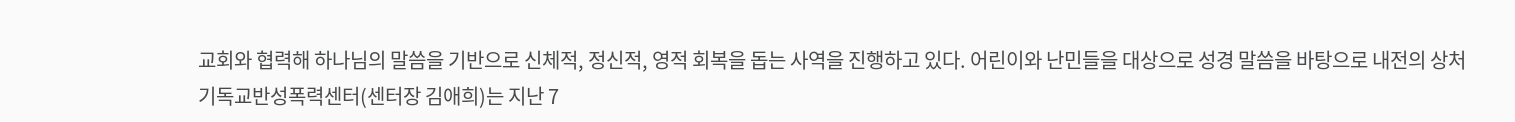교회와 협력해 하나님의 말씀을 기반으로 신체적, 정신적, 영적 회복을 돕는 사역을 진행하고 있다. 어린이와 난민들을 대상으로 성경 말씀을 바탕으로 내전의 상처
기독교반성폭력센터(센터장 김애희)는 지난 7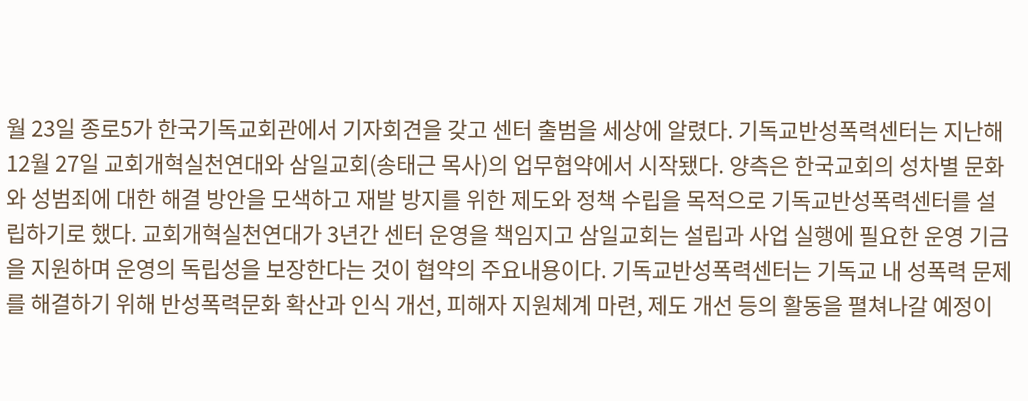월 23일 종로5가 한국기독교회관에서 기자회견을 갖고 센터 출범을 세상에 알렸다. 기독교반성폭력센터는 지난해 12월 27일 교회개혁실천연대와 삼일교회(송태근 목사)의 업무협약에서 시작됐다. 양측은 한국교회의 성차별 문화와 성범죄에 대한 해결 방안을 모색하고 재발 방지를 위한 제도와 정책 수립을 목적으로 기독교반성폭력센터를 설립하기로 했다. 교회개혁실천연대가 3년간 센터 운영을 책임지고 삼일교회는 설립과 사업 실행에 필요한 운영 기금을 지원하며 운영의 독립성을 보장한다는 것이 협약의 주요내용이다. 기독교반성폭력센터는 기독교 내 성폭력 문제를 해결하기 위해 반성폭력문화 확산과 인식 개선, 피해자 지원체계 마련, 제도 개선 등의 활동을 펼쳐나갈 예정이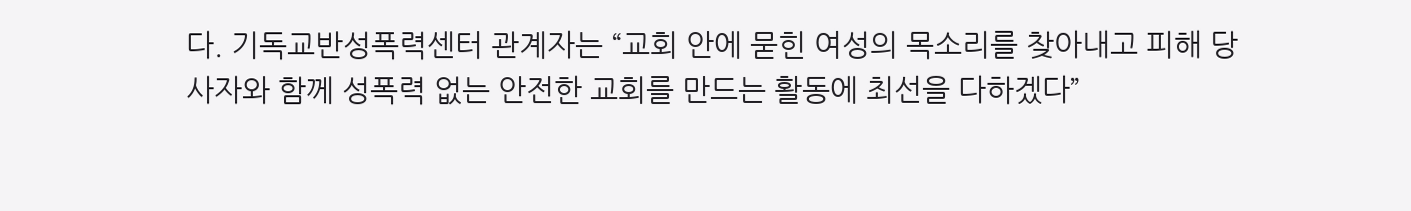다. 기독교반성폭력센터 관계자는 “교회 안에 묻힌 여성의 목소리를 찾아내고 피해 당사자와 함께 성폭력 없는 안전한 교회를 만드는 활동에 최선을 다하겠다”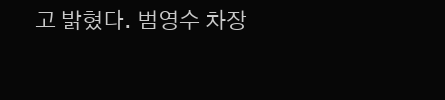고 밝혔다. 범영수 차장